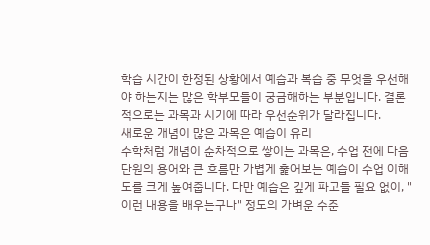학습 시간이 한정된 상황에서 예습과 복습 중 무엇을 우선해야 하는지는 많은 학부모들이 궁금해하는 부분입니다. 결론적으로는 과목과 시기에 따라 우선순위가 달라집니다.
새로운 개념이 많은 과목은 예습이 유리
수학처럼 개념이 순차적으로 쌓이는 과목은, 수업 전에 다음 단원의 용어와 큰 흐름만 가볍게 훑어보는 예습이 수업 이해도를 크게 높여줍니다. 다만 예습은 깊게 파고들 필요 없이, "이런 내용을 배우는구나" 정도의 가벼운 수준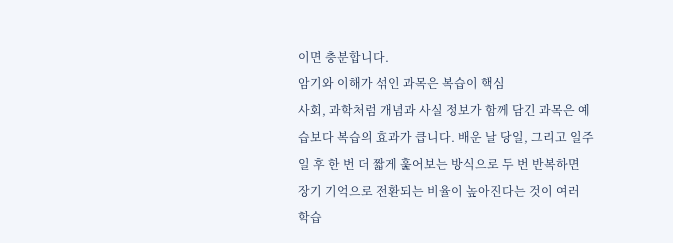이면 충분합니다.
암기와 이해가 섞인 과목은 복습이 핵심
사회, 과학처럼 개념과 사실 정보가 함께 담긴 과목은 예습보다 복습의 효과가 큽니다. 배운 날 당일, 그리고 일주일 후 한 번 더 짧게 훑어보는 방식으로 두 번 반복하면 장기 기억으로 전환되는 비율이 높아진다는 것이 여러 학습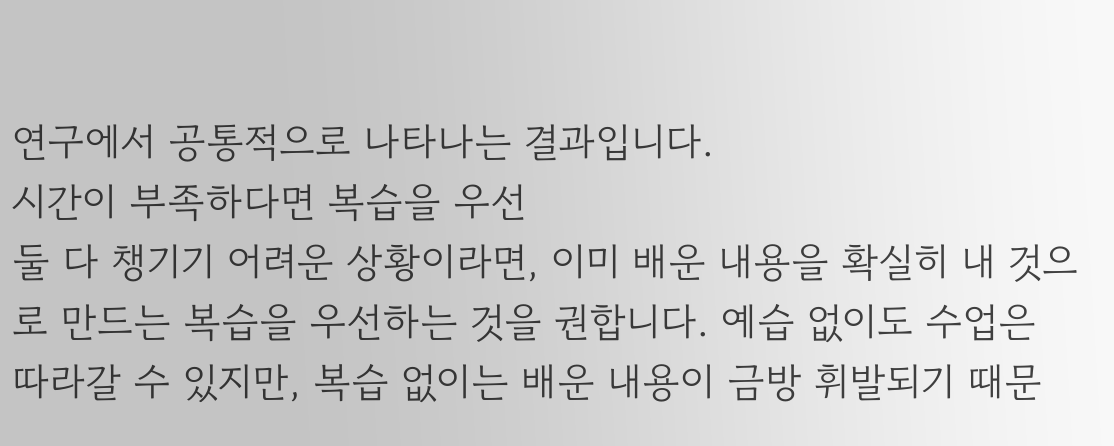연구에서 공통적으로 나타나는 결과입니다.
시간이 부족하다면 복습을 우선
둘 다 챙기기 어려운 상황이라면, 이미 배운 내용을 확실히 내 것으로 만드는 복습을 우선하는 것을 권합니다. 예습 없이도 수업은 따라갈 수 있지만, 복습 없이는 배운 내용이 금방 휘발되기 때문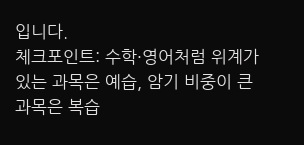입니다.
체크포인트: 수학·영어처럼 위계가 있는 과목은 예습, 암기 비중이 큰 과목은 복습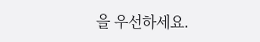을 우선하세요.